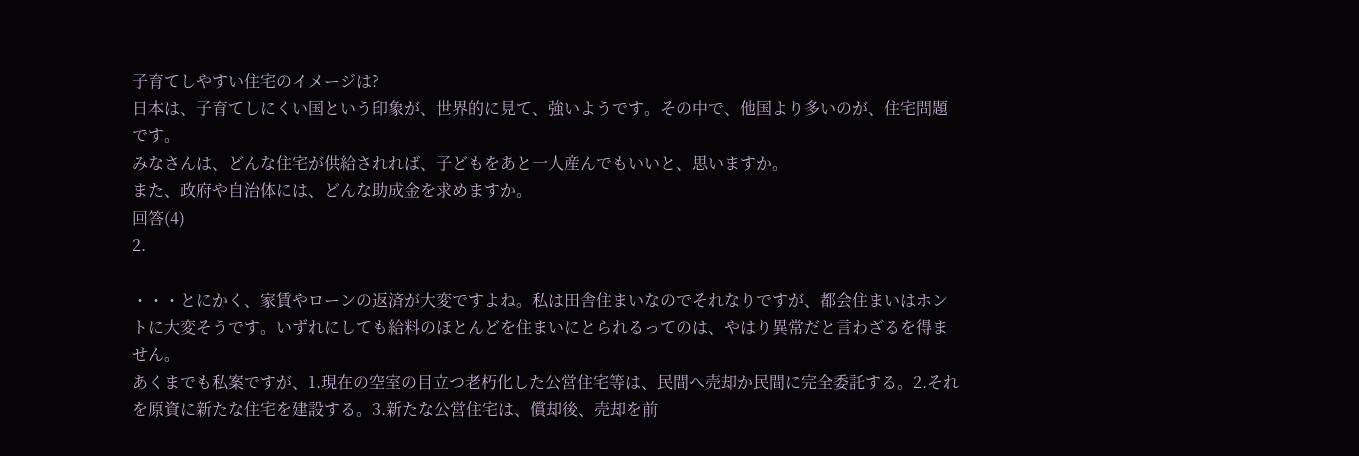子育てしやすい住宅のイメージは?
日本は、子育てしにくい国という印象が、世界的に見て、強いようです。その中で、他国より多いのが、住宅問題です。
みなさんは、どんな住宅が供給されれば、子どもをあと一人産んでもいいと、思いますか。
また、政府や自治体には、どんな助成金を求めますか。
回答(4)
2.

・・・とにかく、家賃やローンの返済が大変ですよね。私は田舎住まいなのでそれなりですが、都会住まいはホントに大変そうです。いずれにしても給料のほとんどを住まいにとられるってのは、やはり異常だと言わざるを得ません。
あくまでも私案ですが、1.現在の空室の目立つ老朽化した公営住宅等は、民間へ売却か民間に完全委託する。2.それを原資に新たな住宅を建設する。3.新たな公営住宅は、償却後、売却を前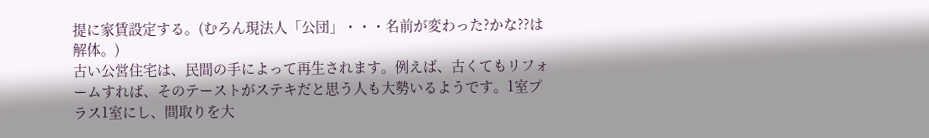提に家賃設定する。(むろん現法人「公団」・・・名前が変わった?かな??は解体。)
古い公営住宅は、民間の手によって再生されます。例えば、古くてもリフォームすれば、そのテーストがステキだと思う人も大勢いるようです。1室プラス1室にし、間取りを大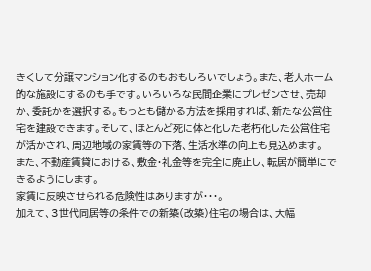きくして分譲マンション化するのもおもしろいでしょう。また、老人ホーム的な施設にするのも手です。いろいろな民間企業にプレゼンさせ、売却か、委託かを選択する。もっとも儲かる方法を採用すれば、新たな公営住宅を建設できます。そして、ほとんど死に体と化した老朽化した公営住宅が活かされ、周辺地域の家賃等の下落、生活水準の向上も見込めます。
また、不動産賃貸における、敷金・礼金等を完全に廃止し、転居が簡単にできるようにします。
家賃に反映させられる危険性はありますが・・・。
加えて、3世代同居等の条件での新築(改築)住宅の場合は、大幅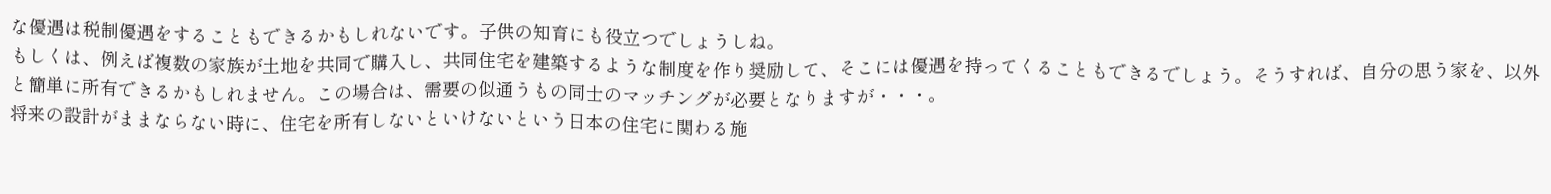な優遇は税制優遇をすることもできるかもしれないです。子供の知育にも役立つでしょうしね。
もしくは、例えば複数の家族が土地を共同で購入し、共同住宅を建築するような制度を作り奨励して、そこには優遇を持ってくることもできるでしょう。そうすれば、自分の思う家を、以外と簡単に所有できるかもしれません。この場合は、需要の似通うもの同士のマッチングが必要となりますが・・・。
将来の設計がままならない時に、住宅を所有しないといけないという日本の住宅に関わる施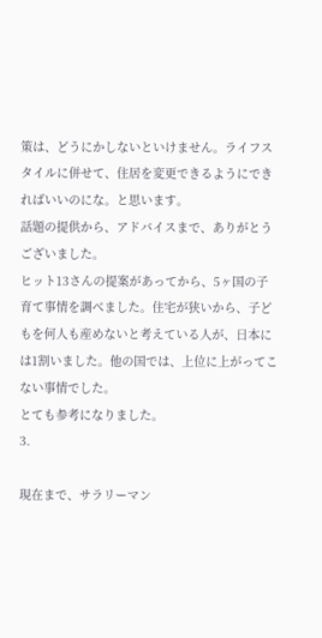策は、どうにかしないといけません。ライフスタイルに併せて、住居を変更できるようにできればいいのにな。と思います。
話題の提供から、アドバイスまで、ありがとうございました。
ヒット13さんの提案があってから、5ヶ国の子育て事情を調べました。住宅が狭いから、子どもを何人も産めないと考えている人が、日本には1割いました。他の国では、上位に上がってこない事情でした。
とても参考になりました。
3.

現在まで、サラリーマン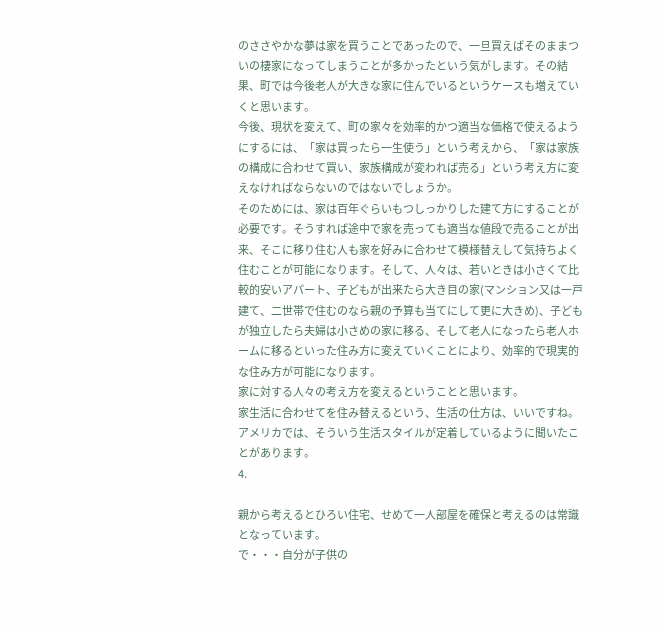のささやかな夢は家を買うことであったので、一旦買えばそのままついの棲家になってしまうことが多かったという気がします。その結果、町では今後老人が大きな家に住んでいるというケースも増えていくと思います。
今後、現状を変えて、町の家々を効率的かつ適当な価格で使えるようにするには、「家は買ったら一生使う」という考えから、「家は家族の構成に合わせて買い、家族構成が変われば売る」という考え方に変えなければならないのではないでしょうか。
そのためには、家は百年ぐらいもつしっかりした建て方にすることが必要です。そうすれば途中で家を売っても適当な値段で売ることが出来、そこに移り住む人も家を好みに合わせて模様替えして気持ちよく住むことが可能になります。そして、人々は、若いときは小さくて比較的安いアパート、子どもが出来たら大き目の家(マンション又は一戸建て、二世帯で住むのなら親の予算も当てにして更に大きめ)、子どもが独立したら夫婦は小さめの家に移る、そして老人になったら老人ホームに移るといった住み方に変えていくことにより、効率的で現実的な住み方が可能になります。
家に対する人々の考え方を変えるということと思います。
家生活に合わせてを住み替えるという、生活の仕方は、いいですね。
アメリカでは、そういう生活スタイルが定着しているように聞いたことがあります。
4.

親から考えるとひろい住宅、せめて一人部屋を確保と考えるのは常識となっています。
で・・・自分が子供の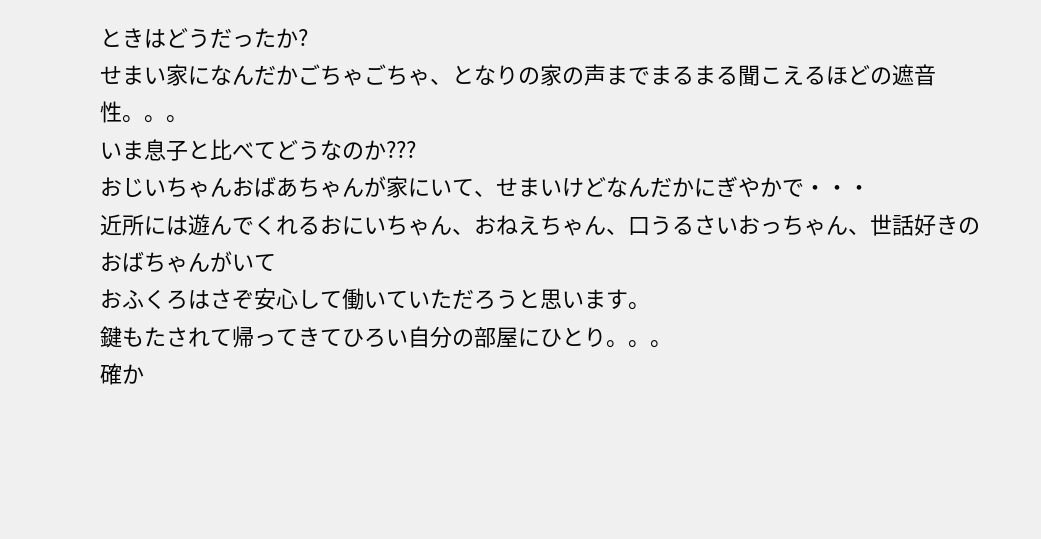ときはどうだったか?
せまい家になんだかごちゃごちゃ、となりの家の声までまるまる聞こえるほどの遮音性。。。
いま息子と比べてどうなのか???
おじいちゃんおばあちゃんが家にいて、せまいけどなんだかにぎやかで・・・
近所には遊んでくれるおにいちゃん、おねえちゃん、口うるさいおっちゃん、世話好きのおばちゃんがいて
おふくろはさぞ安心して働いていただろうと思います。
鍵もたされて帰ってきてひろい自分の部屋にひとり。。。
確か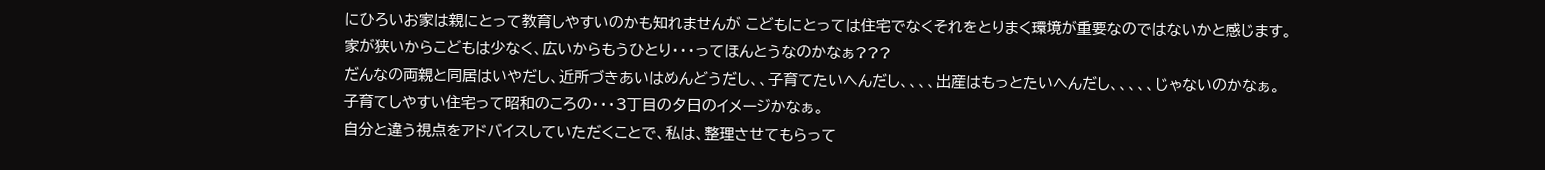にひろいお家は親にとって教育しやすいのかも知れませんが こどもにとっては住宅でなくそれをとりまく環境が重要なのではないかと感じます。
家が狭いからこどもは少なく、広いからもうひとり・・・ってほんとうなのかなぁ???
だんなの両親と同居はいやだし、近所づきあいはめんどうだし、、子育てたいへんだし、、、、出産はもっとたいへんだし、、、、、じゃないのかなぁ。
子育てしやすい住宅って昭和のころの・・・3丁目の夕日のイメージかなぁ。
自分と違う視点をアドバイスしていただくことで、私は、整理させてもらって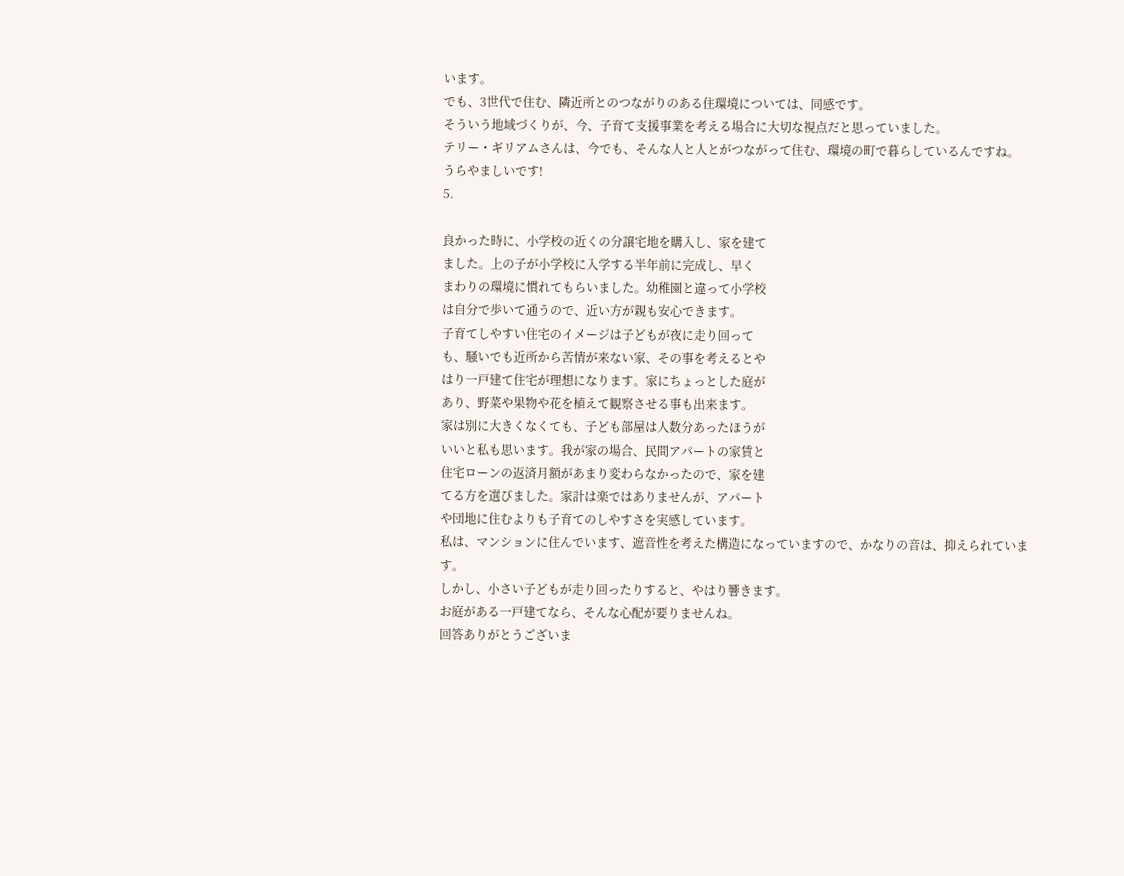います。
でも、3世代で住む、隣近所とのつながりのある住環境については、同感です。
そういう地域づくりが、今、子育て支援事業を考える場合に大切な視点だと思っていました。
テリー・ギリアムさんは、今でも、そんな人と人とがつながって住む、環境の町で暮らしているんですね。
うらやましいです!
5.

良かった時に、小学校の近くの分譲宅地を購入し、家を建て
ました。上の子が小学校に入学する半年前に完成し、早く
まわりの環境に慣れてもらいました。幼稚園と違って小学校
は自分で歩いて通うので、近い方が親も安心できます。
子育てしやすい住宅のイメージは子どもが夜に走り回って
も、騒いでも近所から苦情が来ない家、その事を考えるとや
はり一戸建て住宅が理想になります。家にちょっとした庭が
あり、野菜や果物や花を植えて観察させる事も出来ます。
家は別に大きくなくても、子ども部屋は人数分あったほうが
いいと私も思います。我が家の場合、民間アパートの家賃と
住宅ローンの返済月額があまり変わらなかったので、家を建
てる方を選びました。家計は楽ではありませんが、アパート
や団地に住むよりも子育てのしやすさを実感しています。
私は、マンションに住んでいます、遮音性を考えた構造になっていますので、かなりの音は、抑えられています。
しかし、小さい子どもが走り回ったりすると、やはり響きます。
お庭がある一戸建てなら、そんな心配が要りませんね。
回答ありがとうございま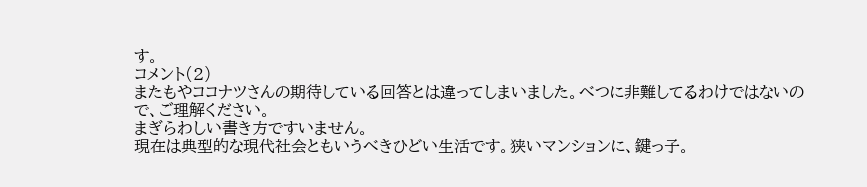す。
コメント(2)
またもやココナツさんの期待している回答とは違ってしまいました。べつに非難してるわけではないので、ご理解ください。
まぎらわしい書き方ですいません。
現在は典型的な現代社会ともいうべきひどい生活です。狭いマンションに、鍵っ子。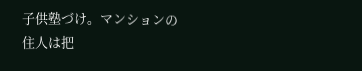子供塾づけ。マンションの住人は把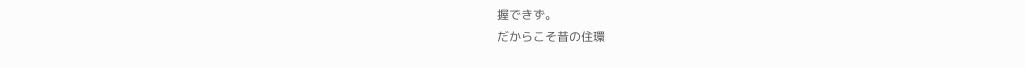握できず。
だからこそ昔の住環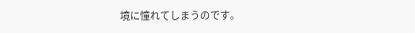境に憧れてしまうのです。